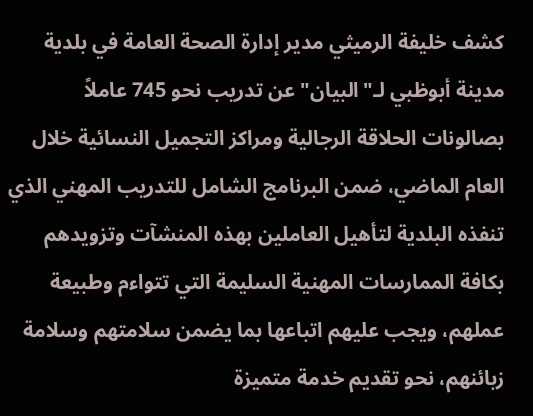كشف خليفة الرميثي مدير إدارة الصحة العامة في بلدية مدينة أبوظبي لـ"البيان" عن تدريب نحو 745 عاملاً بصالونات الحلاقة الرجالية ومراكز التجميل النسائية خلال العام الماضي، ضمن البرنامج الشامل للتدريب المهني الذي تنفذه البلدية لتأهيل العاملين بهذه المنشآت وتزويدهم بكافة الممارسات المهنية السليمة التي تتواءم وطبيعة عملهم، ويجب عليهم اتباعها بما يضمن سلامتهم وسلامة زبائنهم، نحو تقديم خدمة متميزة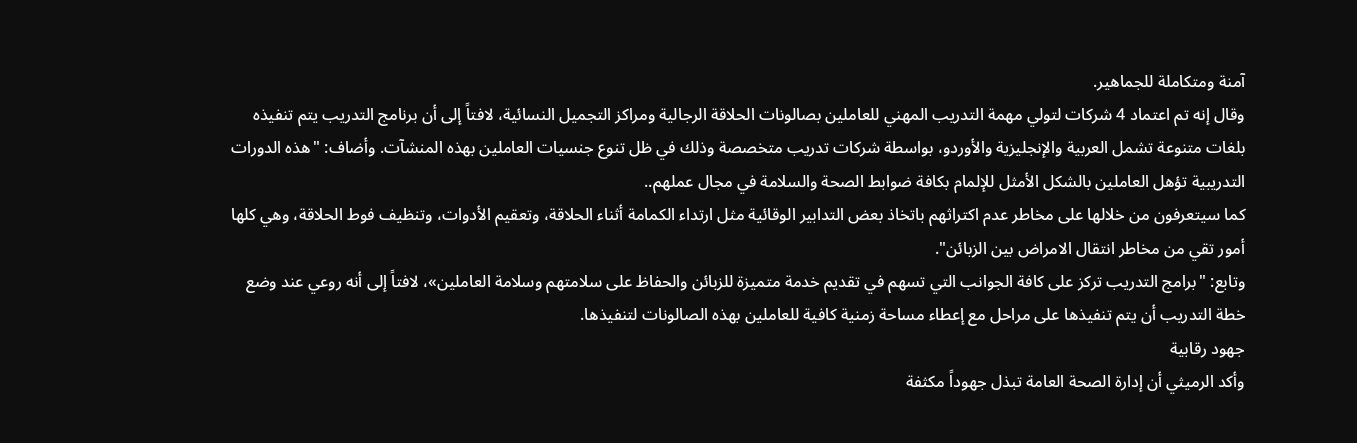آمنة ومتكاملة للجماهير.
وقال إنه تم اعتماد 4 شركات لتولي مهمة التدريب المهني للعاملين بصالونات الحلاقة الرجالية ومراكز التجميل النسائية، لافتاً إلى أن برنامج التدريب يتم تنفيذه بلغات متنوعة تشمل العربية والإنجليزية والأوردو، بواسطة شركات تدريب متخصصة وذلك في ظل تنوع جنسيات العاملين بهذه المنشآت. وأضاف: "هذه الدورات التدريبية تؤهل العاملين بالشكل الأمثل للإلمام بكافة ضوابط الصحة والسلامة في مجال عملهم..
كما سيتعرفون من خلالها على مخاطر عدم اكتراثهم باتخاذ بعض التدابير الوقائية مثل ارتداء الكمامة أثناء الحلاقة، وتعقيم الأدوات، وتنظيف فوط الحلاقة، وهي كلها أمور تقي من مخاطر انتقال الامراض بين الزبائن".
وتابع: "برامج التدريب تركز على كافة الجوانب التي تسهم في تقديم خدمة متميزة للزبائن والحفاظ على سلامتهم وسلامة العاملين»، لافتاً إلى أنه روعي عند وضع خطة التدريب أن يتم تنفيذها على مراحل مع إعطاء مساحة زمنية كافية للعاملين بهذه الصالونات لتنفيذها.
جهود رقابية
وأكد الرميثي أن إدارة الصحة العامة تبذل جهوداً مكثفة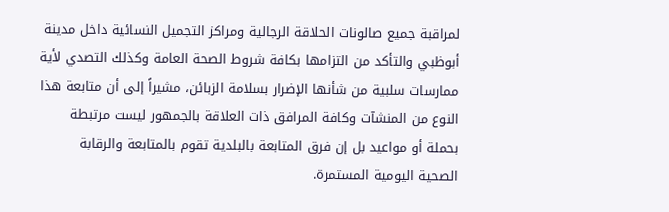لمراقبة جميع صالونات الحلاقة الرجالية ومراكز التجميل النسائية داخل مدينة أبوظبي والتأكد من التزامها بكافة شروط الصحة العامة وكذلك التصدي لأية ممارسات سلبية من شأنها الإضرار بسلامة الزبائن، مشيراً إلى أن متابعة هذا النوع من المنشآت وكافة المرافق ذات العلاقة بالجمهور ليست مرتبطة بحملة أو مواعيد بل إن فرق المتابعة بالبلدية تقوم بالمتابعة والرقابة الصحية اليومية المستمرة.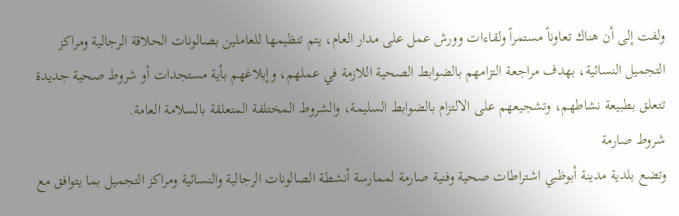ولفت إلى أن هناك تعاوناً مستمراً ولقاءات وورش عمل على مدار العام، يتم تنظيمها للعاملين بصالونات الحلاقة الرجالية ومراكز التجميل النسائية، بهدف مراجعة التزامهم بالضوابط الصحية اللازمة في عملهم، وإبلاغهم بأية مستجدات أو شروط صحية جديدة تتعلق بطبيعة نشاطهم، وتشجيعهم على الالتزام بالضوابط السليمة، والشروط المختلفة المتعلقة بالسلامة العامة.
شروط صارمة
وتضع بلدية مدينة أبوظبي اشتراطات صحية وفنية صارمة لممارسة أنشطة الصالونات الرجالية والنسائية ومراكز التجميل بما يتوافق مع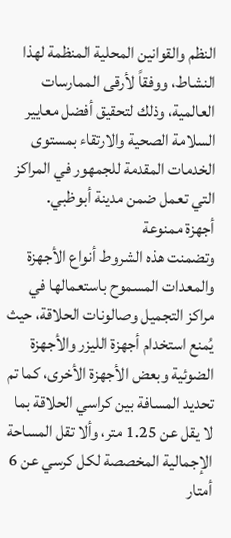النظم والقوانين المحلية المنظمة لهذا النشاط، ووفقاً لأرقى الممارسات العالمية، وذلك لتحقيق أفضل معايير السلامة الصحية والارتقاء بمستوى الخدمات المقدمة للجمهور في المراكز التي تعمل ضمن مدينة أبوظبي.
أجهزة ممنوعة
وتضمنت هذه الشروط أنواع الأجهزة والمعدات المسموح باستعمالها في مراكز التجميل وصالونات الحلاقة، حيث يُمنع استخدام أجهزة الليزر والأجهزة الضوئية وبعض الأجهزة الأخرى، كما تم تحديد المسافة بين كراسي الحلاقة بما لا يقل عن 1.25 متر، وألا تقل المساحة الإجمالية المخصصة لكل كرسي عن 6 أمتار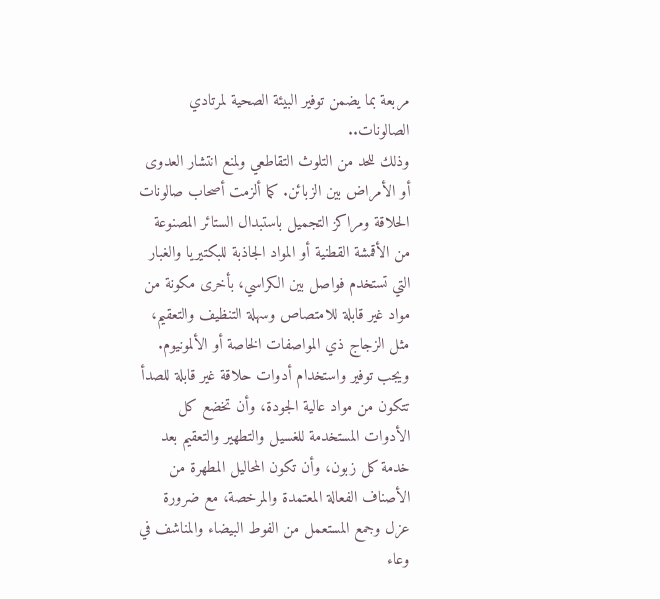مربعة بما يضمن توفير البيئة الصحية لمرتادي الصالونات..
وذلك للحد من التلوث التقاطعي ولمنع انتشار العدوى أو الأمراض بين الزبائن. كما ألزمت أصحاب صالونات الحلاقة ومراكز التجميل باستبدال الستائر المصنوعة من الأقمشة القطنية أو المواد الجاذبة للبكتيريا والغبار التي تستخدم فواصل بين الكراسي، بأخرى مكونة من مواد غير قابلة للامتصاص وسهلة التنظيف والتعقيم، مثل الزجاج ذي المواصفات الخاصة أو الألمونيوم.
ويجب توفير واستخدام أدوات حلاقة غير قابلة للصدأ تتكون من مواد عالية الجودة، وأن تخضع كل الأدوات المستخدمة للغسيل والتطهير والتعقيم بعد خدمة كل زبون، وأن تكون المحاليل المطهرة من الأصناف الفعالة المعتمدة والمرخصة، مع ضرورة عزل وجمع المستعمل من الفوط البيضاء والمناشف في وعاء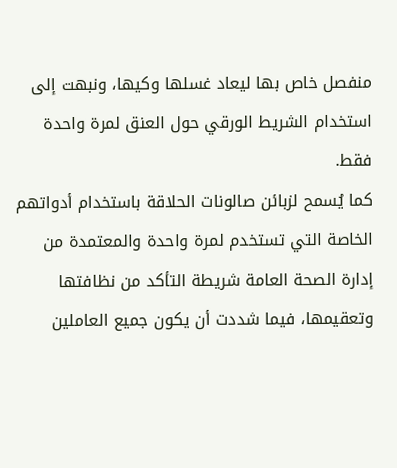منفصل خاص بها ليعاد غسلها وكيها، ونبهت إلى استخدام الشريط الورقي حول العنق لمرة واحدة فقط.
كما يُسمح لزبائن صالونات الحلاقة باستخدام أدواتهم الخاصة التي تستخدم لمرة واحدة والمعتمدة من إدارة الصحة العامة شريطة التأكد من نظافتها وتعقيمها، فيما شددت أن يكون جميع العاملين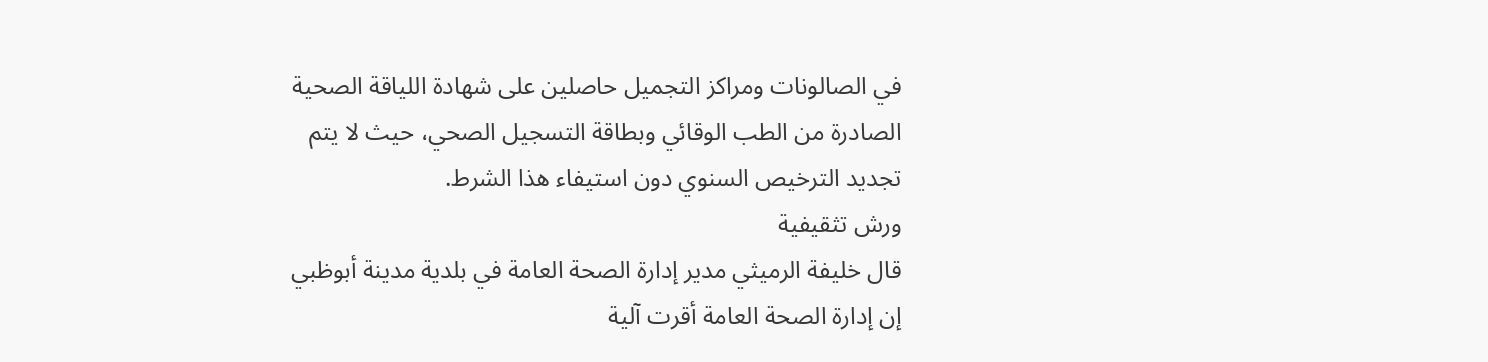في الصالونات ومراكز التجميل حاصلين على شهادة اللياقة الصحية الصادرة من الطب الوقائي وبطاقة التسجيل الصحي، حيث لا يتم تجديد الترخيص السنوي دون استيفاء هذا الشرط.
ورش تثقيفية
قال خليفة الرميثي مدير إدارة الصحة العامة في بلدية مدينة أبوظبي إن إدارة الصحة العامة أقرت آلية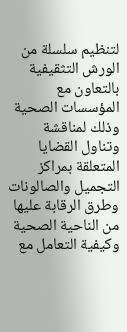لتنظيم سلسلة من الورش التثقيفية بالتعاون مع المؤسسات الصحية وذلك لمناقشة وتناول القضايا المتعلقة بمراكز التجميل والصالونات وطرق الرقابة عليها من الناحية الصحية وكيفية التعامل مع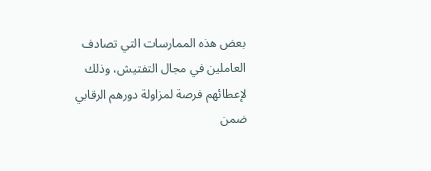بعض هذه الممارسات التي تصادف العاملين في مجال التفتيش، وذلك لإعطائهم فرصة لمزاولة دورهم الرقابي ضمن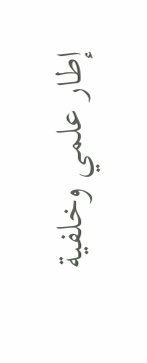إطار علمي وخلفية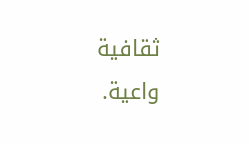ثقافية واعية.